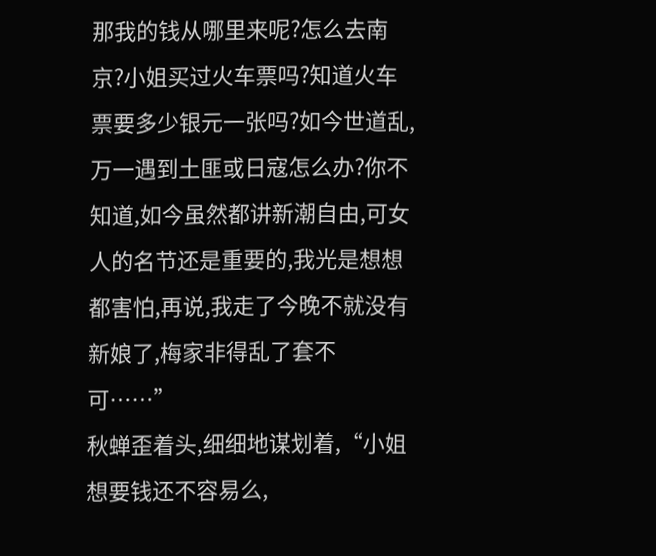那我的钱从哪里来呢?怎么去南京?小姐买过火车票吗?知道火车票要多少银元一张吗?如今世道乱,万一遇到土匪或日寇怎么办?你不知道,如今虽然都讲新潮自由,可女人的名节还是重要的,我光是想想都害怕,再说,我走了今晚不就没有新娘了,梅家非得乱了套不可……”
秋蝉歪着头,细细地谋划着,“小姐想要钱还不容易么,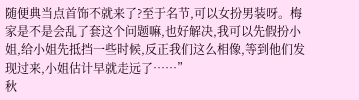随便典当点首饰不就来了?至于名节,可以女扮男装呀。梅家是不是会乱了套这个问题嘛,也好解决,我可以先假扮小姐,给小姐先抵挡一些时候,反正我们这么相像,等到他们发现过来,小姐估计早就走远了……”
秋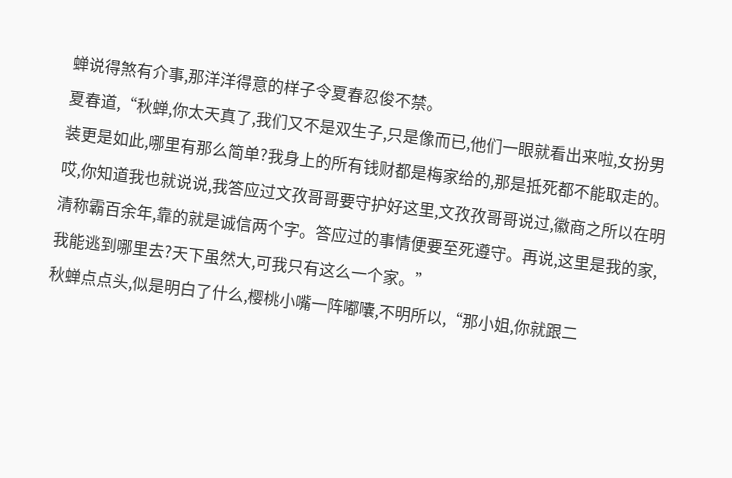蝉说得煞有介事,那洋洋得意的样子令夏春忍俊不禁。
夏春道,“秋蝉,你太天真了,我们又不是双生子,只是像而已,他们一眼就看出来啦,女扮男装更是如此,哪里有那么简单?我身上的所有钱财都是梅家给的,那是抵死都不能取走的。哎,你知道我也就说说,我答应过文孜哥哥要守护好这里,文孜孜哥哥说过,徽商之所以在明清称霸百余年,靠的就是诚信两个字。答应过的事情便要至死遵守。再说,这里是我的家,我能逃到哪里去?天下虽然大,可我只有这么一个家。”
秋蝉点点头,似是明白了什么,樱桃小嘴一阵嘟囔,不明所以,“那小姐,你就跟二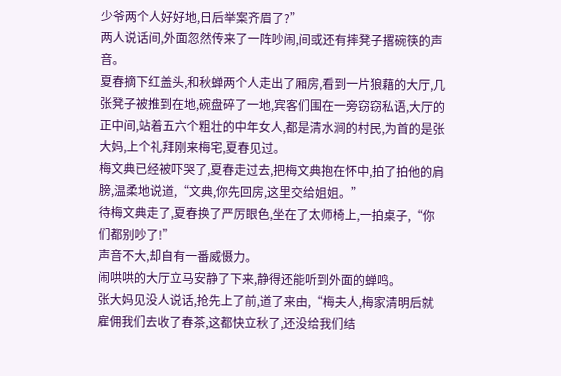少爷两个人好好地,日后举案齐眉了?”
两人说话间,外面忽然传来了一阵吵闹,间或还有摔凳子撂碗筷的声音。
夏春摘下红盖头,和秋蝉两个人走出了厢房,看到一片狼藉的大厅,几张凳子被推到在地,碗盘碎了一地,宾客们围在一旁窃窃私语,大厅的正中间,站着五六个粗壮的中年女人,都是清水涧的村民,为首的是张大妈,上个礼拜刚来梅宅,夏春见过。
梅文典已经被吓哭了,夏春走过去,把梅文典抱在怀中,拍了拍他的肩膀,温柔地说道,“文典,你先回房,这里交给姐姐。”
待梅文典走了,夏春换了严厉眼色,坐在了太师椅上,一拍桌子,“你们都别吵了!”
声音不大,却自有一番威慑力。
闹哄哄的大厅立马安静了下来,静得还能听到外面的蝉鸣。
张大妈见没人说话,抢先上了前,道了来由,“梅夫人,梅家清明后就雇佣我们去收了春茶,这都快立秋了,还没给我们结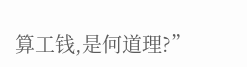算工钱,是何道理?”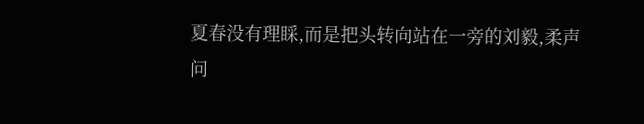夏春没有理睬,而是把头转向站在一旁的刘毅,柔声问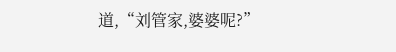道,“刘管家,婆婆呢?”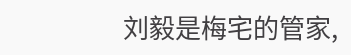刘毅是梅宅的管家,